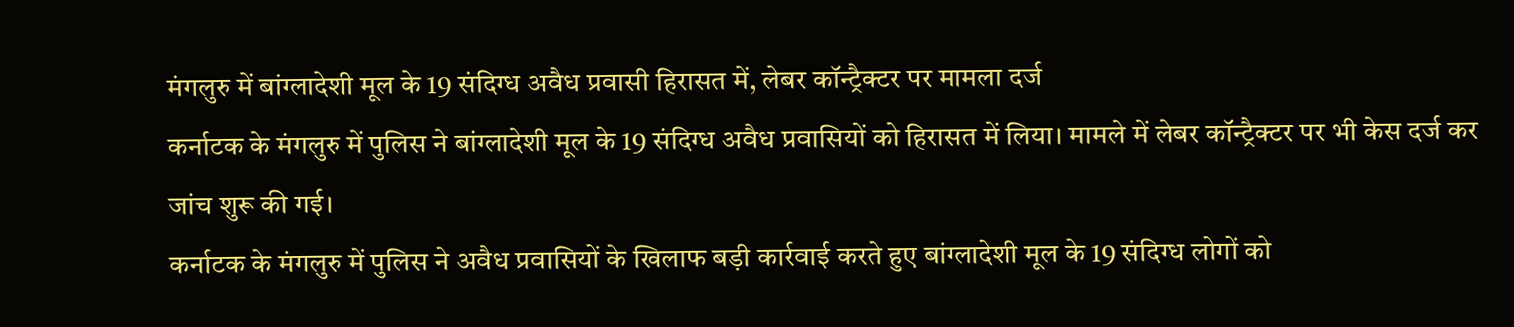मंगलुरु में बांग्लादेशी मूल के 19 संदिग्ध अवैध प्रवासी हिरासत में, लेबर कॉन्ट्रैक्टर पर मामला दर्ज
कर्नाटक के मंगलुरु में पुलिस ने बांग्लादेशी मूल के 19 संदिग्ध अवैध प्रवासियों को हिरासत में लिया। मामले में लेबर कॉन्ट्रैक्टर पर भी केस दर्ज कर जांच शुरू की गई।
कर्नाटक के मंगलुरु में पुलिस ने अवैध प्रवासियों के खिलाफ बड़ी कार्रवाई करते हुए बांग्लादेशी मूल के 19 संदिग्ध लोगों को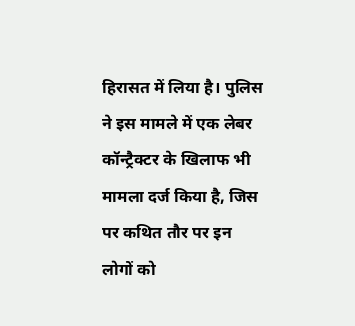हिरासत में लिया है। पुलिस ने इस मामले में एक लेबर कॉन्ट्रैक्टर के खिलाफ भी मामला दर्ज किया है, जिस पर कथित तौर पर इन लोगों को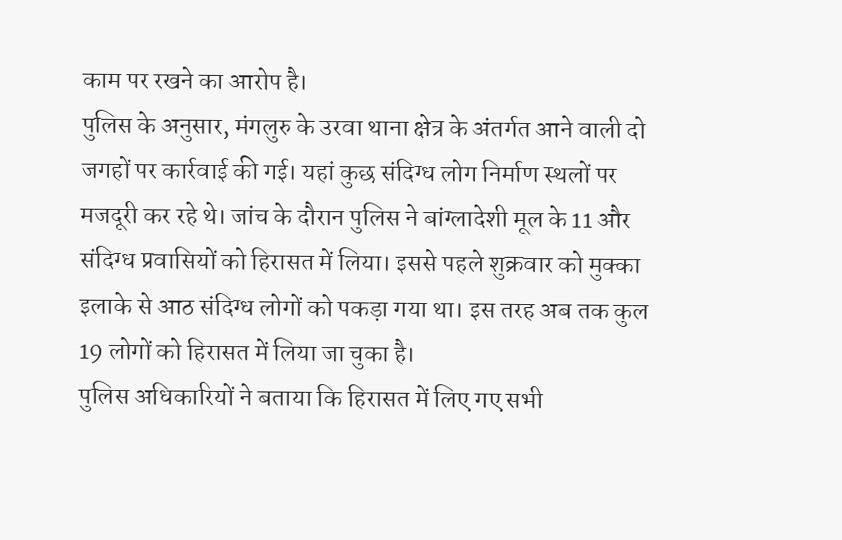काम पर रखने का आरोप है।
पुलिस के अनुसार, मंगलुरु के उरवा थाना क्षेत्र के अंतर्गत आने वाली दो जगहों पर कार्रवाई की गई। यहां कुछ संदिग्ध लोग निर्माण स्थलों पर मजदूरी कर रहे थे। जांच के दौरान पुलिस ने बांग्लादेशी मूल के 11 और संदिग्ध प्रवासियों को हिरासत में लिया। इससे पहले शुक्रवार को मुक्का इलाके से आठ संदिग्ध लोगों को पकड़ा गया था। इस तरह अब तक कुल 19 लोगों को हिरासत में लिया जा चुका है।
पुलिस अधिकारियों ने बताया कि हिरासत में लिए गए सभी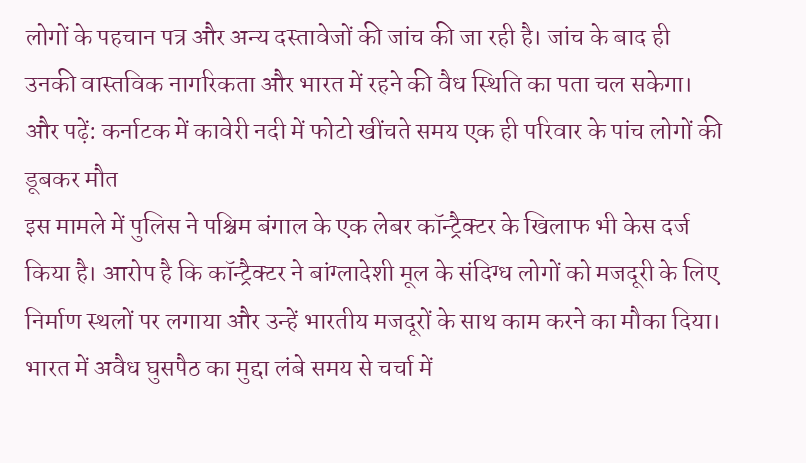लोगों के पहचान पत्र और अन्य दस्तावेजों की जांच की जा रही है। जांच के बाद ही उनकी वास्तविक नागरिकता और भारत में रहने की वैध स्थिति का पता चल सकेगा।
और पढ़ें: कर्नाटक में कावेरी नदी में फोटो खींचते समय एक ही परिवार के पांच लोगों की डूबकर मौत
इस मामले में पुलिस ने पश्चिम बंगाल के एक लेबर कॉन्ट्रैक्टर के खिलाफ भी केस दर्ज किया है। आरोप है कि कॉन्ट्रैक्टर ने बांग्लादेशी मूल के संदिग्ध लोगों को मजदूरी के लिए निर्माण स्थलों पर लगाया और उन्हें भारतीय मजदूरों के साथ काम करने का मौका दिया।
भारत में अवैध घुसपैठ का मुद्दा लंबे समय से चर्चा में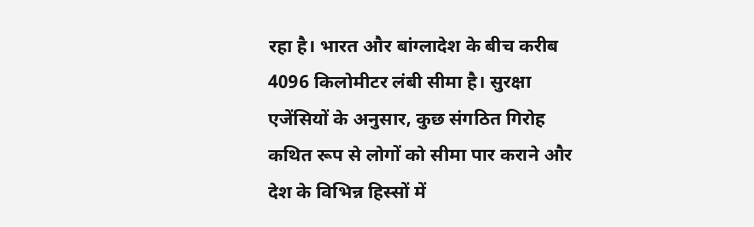रहा है। भारत और बांग्लादेश के बीच करीब 4096 किलोमीटर लंबी सीमा है। सुरक्षा एजेंसियों के अनुसार, कुछ संगठित गिरोह कथित रूप से लोगों को सीमा पार कराने और देश के विभिन्न हिस्सों में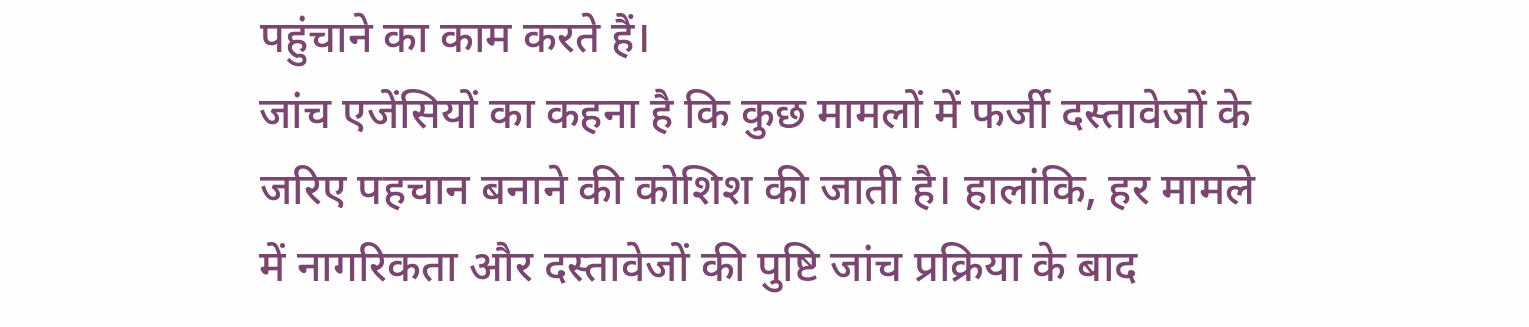पहुंचाने का काम करते हैं।
जांच एजेंसियों का कहना है कि कुछ मामलों में फर्जी दस्तावेजों के जरिए पहचान बनाने की कोशिश की जाती है। हालांकि, हर मामले में नागरिकता और दस्तावेजों की पुष्टि जांच प्रक्रिया के बाद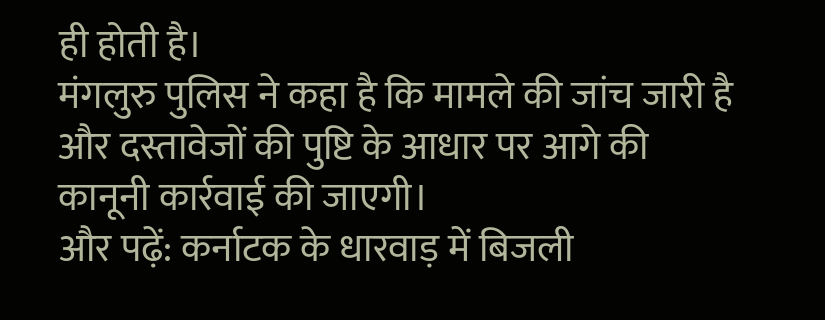ही होती है।
मंगलुरु पुलिस ने कहा है कि मामले की जांच जारी है और दस्तावेजों की पुष्टि के आधार पर आगे की कानूनी कार्रवाई की जाएगी।
और पढ़ें: कर्नाटक के धारवाड़ में बिजली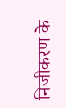निजीकरण के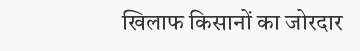खिलाफ किसानों का जोरदार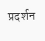प्रदर्शन